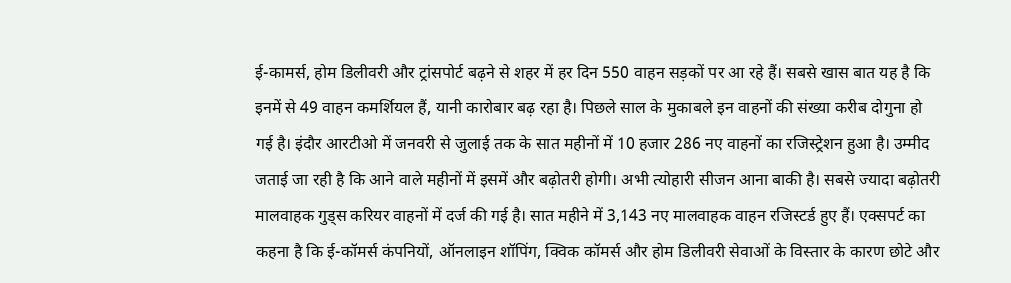ई-कामर्स, होम डिलीवरी और ट्रांसपोर्ट बढ़ने से शहर में हर दिन 550 वाहन सड़कों पर आ रहे हैं। सबसे खास बात यह है कि इनमें से 49 वाहन कमर्शियल हैं, यानी कारोबार बढ़ रहा है। पिछले साल के मुकाबले इन वाहनों की संख्या करीब दोगुना हो गई है। इंदौर आरटीओ में जनवरी से जुलाई तक के सात महीनों में 10 हजार 286 नए वाहनों का रजिस्ट्रेशन हुआ है। उम्मीद जताई जा रही है कि आने वाले महीनों में इसमें और बढ़ोतरी होगी। अभी त्योहारी सीजन आना बाकी है। सबसे ज्यादा बढ़ोतरी मालवाहक गुड्स करियर वाहनों में दर्ज की गई है। सात महीने में 3,143 नए मालवाहक वाहन रजिस्टर्ड हुए हैं। एक्सपर्ट का कहना है कि ई-कॉमर्स कंपनियों, ऑनलाइन शॉपिंग, क्विक कॉमर्स और होम डिलीवरी सेवाओं के विस्तार के कारण छोटे और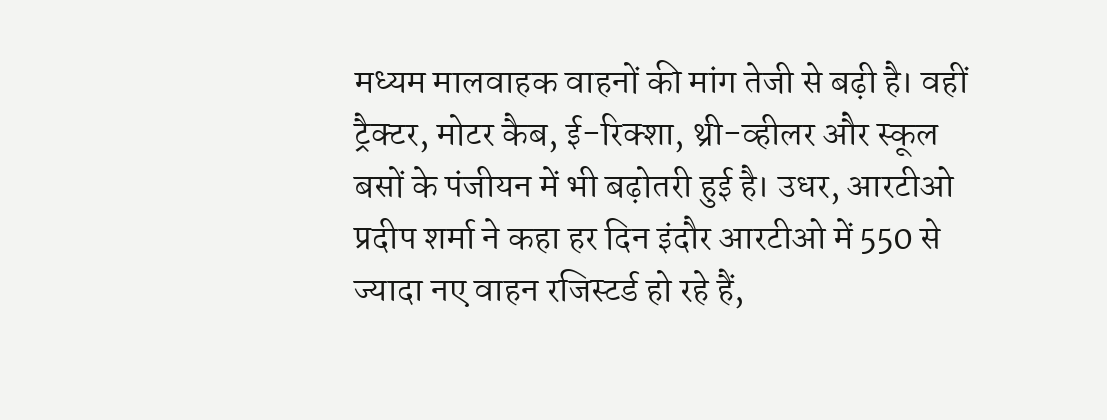मध्यम मालवाहक वाहनों की मांग तेजी से बढ़ी है। वहीं ट्रैक्टर, मोटर कैब, ई-रिक्शा, थ्री-व्हीलर और स्कूल बसों के पंजीयन में भी बढ़ोतरी हुई है। उधर, आरटीओ प्रदीप शर्मा ने कहा हर दिन इंदौर आरटीओ में 550 से ज्यादा नए वाहन रजिस्टर्ड हो रहे हैं,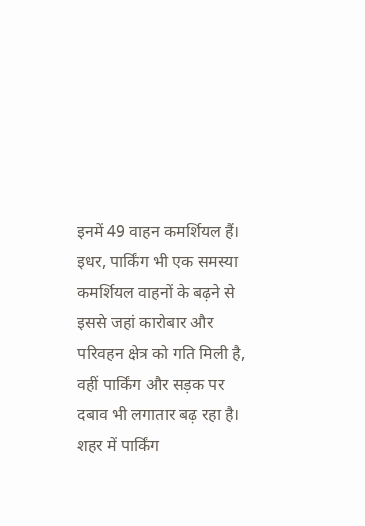इनमें 49 वाहन कमर्शियल हैं। इधर, पार्किंग भी एक समस्या कमर्शियल वाहनों के बढ़ने से इससे जहां कारोबार और परिवहन क्षेत्र को गति मिली है, वहीं पार्किंग और सड़क पर दबाव भी लगातार बढ़ रहा है। शहर में पार्किंग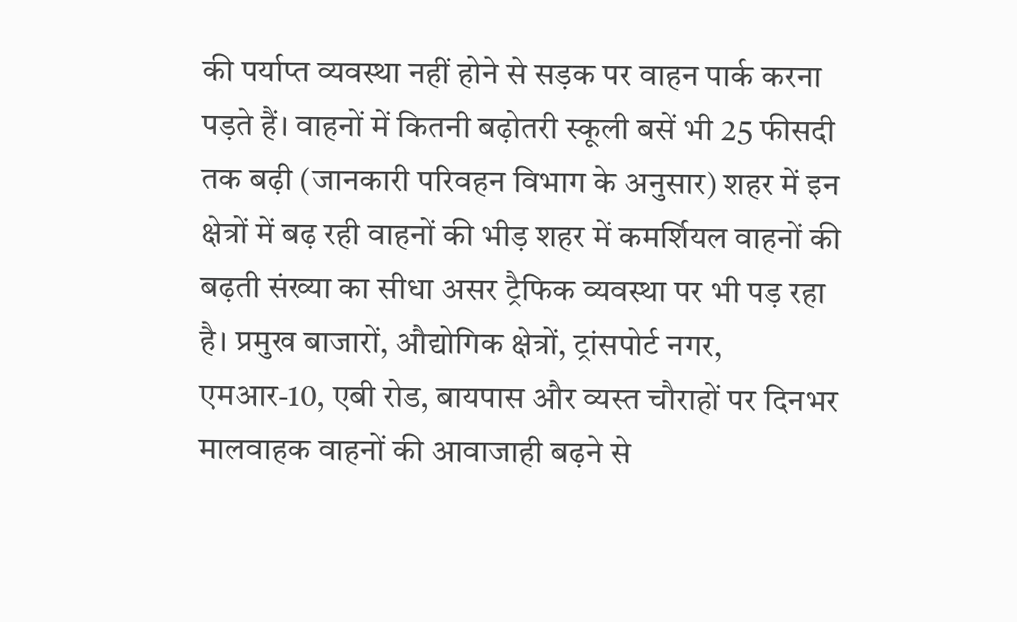की पर्याप्त व्यवस्था नहीं होने से सड़क पर वाहन पार्क करना पड़ते हैं। वाहनों में कितनी बढ़ोतरी स्कूली बसें भी 25 फीसदी तक बढ़ी (जानकारी परिवहन विभाग के अनुसार) शहर में इन क्षेत्रों में बढ़ रही वाहनों की भीड़ शहर में कमर्शियल वाहनों की बढ़ती संख्या का सीधा असर ट्रैफिक व्यवस्था पर भी पड़ रहा है। प्रमुख बाजारों, औद्योगिक क्षेत्रों, ट्रांसपोर्ट नगर, एमआर-10, एबी रोड, बायपास और व्यस्त चौराहों पर दिनभर मालवाहक वाहनों की आवाजाही बढ़ने से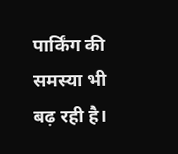पार्किंग की समस्या भी बढ़ रही है।